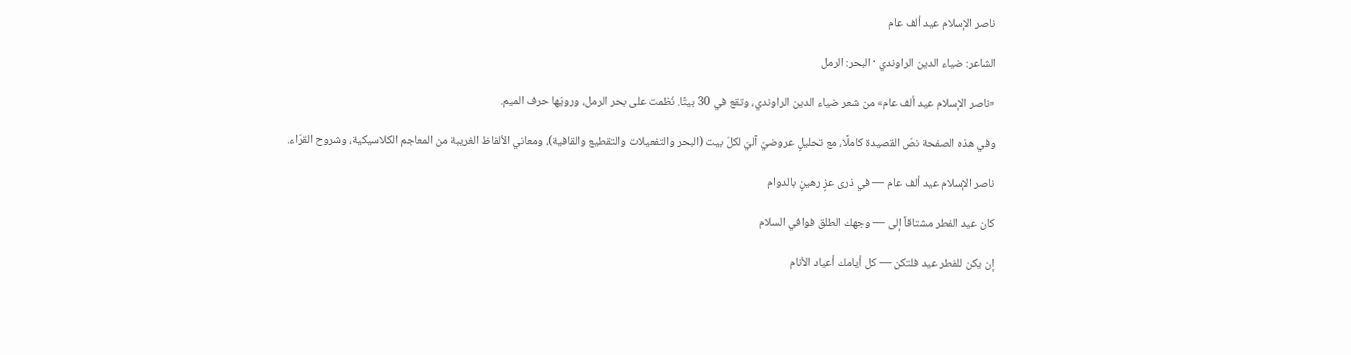ناصر الإسلام عيد ألف عام

الشاعر: ضياء الدين الراوندي · البحر: الرمل

«ناصر الإسلام عيد ألف عام» من شعر ضياء الدين الراوندي، وتقع في 30 بيتًا. نُظمت على بحر الرمل، ورويّها حرف الميم.

وفي هذه الصفحة نصّ القصيدة كاملًا، مع تحليلٍ عروضيّ آليّ لكلّ بيت (البحر والتفعيلات والتقطيع والقافية)، ومعاني الألفاظ الغريبة من المعاجم الكلاسيكية، وشروح القرّاء.

ناصر الإسلام عيد ألف عام — في ذرى عزٍ رهينٍ بالدوام

كان عيد الفطر مشتاقاً إلى — وجهك الطلق فوافي السلام

إن يكن للفطر عيد فلتكن — كل أيامك أعياد الأنام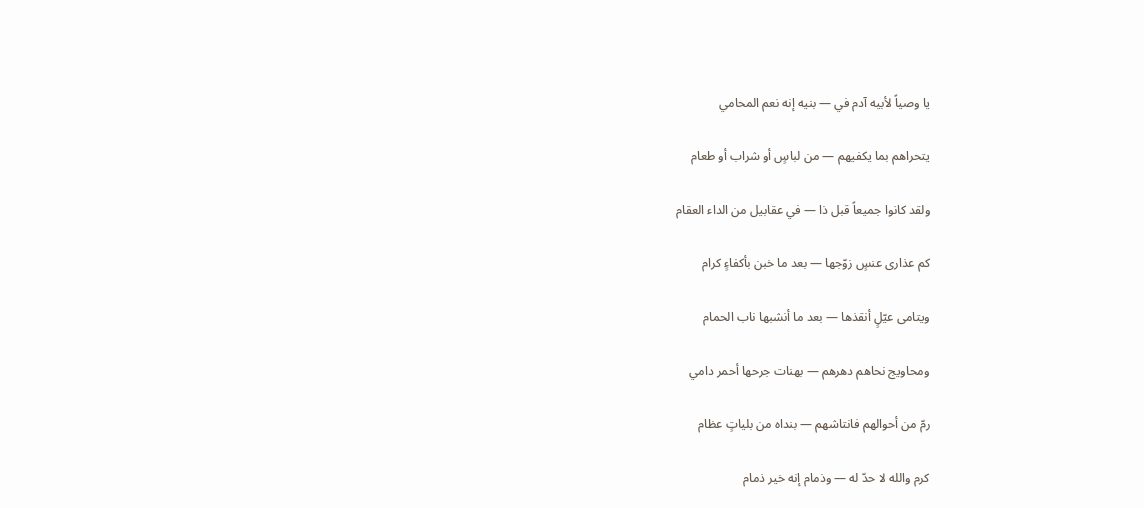يا وصياً لأبيه آدم في — بنيه إنه نعم المحامي

يتحراهم بما يكفيهم — من لباسٍ أو شراب أو طعام

ولقد كانوا جميعاً قبل ذا — في عقابيل من الداء العقام

كم عذارى عنسٍ زوّجها — بعد ما خبن بأكفاءٍ كرام

ويتامى عيّلٍ أنقذها — بعد ما أنشبها ناب الحمام

ومحاويج نحاهم دهرهم — بهنات جرحها أحمر دامي

رمّ من أحوالهم فانتاشهم — بنداه من بلياتٍ عظام

كرم والله لا حدّ له — وذمام إنه خير ذمام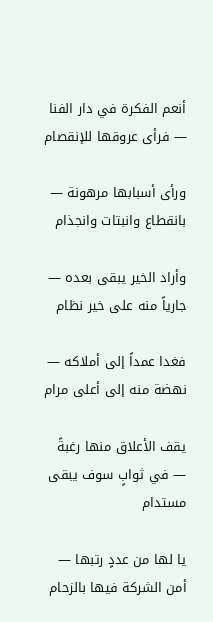أنعم الفكرة في دار الفنا — فرأى عروقها للإنقصام

ورأى أسبابها مرهونة — بانقطاع وانبتات وانجذام

وأراد الخير يبقى بعده — جارياً منه على خير نظام

فغدا عمداً إلى أملاكه — نهضة منه إلى أعلى مرام

يقف الأعلاق منها رغبةً — في ثوابٍ سوف يبقى مستدام

يا لها من عددٍ رتبها — أمن الشركة فيها بالزحام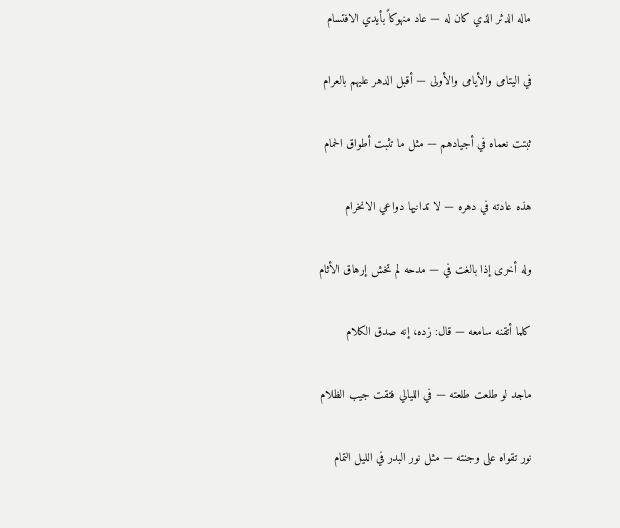ماله الدثر الذي كان له — عاد منهوكاً بأيدي الافتسام

في اليتامى والأيامى والأولى — أقبل الدهر عليهم بالعرام

ثبتت نعماه في أجيادهم — مثل ما تثبت أطواق الحمام

هذه عادته في دهره — لا تدانيها دواعي الانخرام

وله أخرى إذا بالغت في — مدحه لم تخش إرهاق الأثام

كلما أتقنه سامعه — قال: زده، إنه صدق الكلام

ماجد لو طلعت طلعته — في الليالي فتقت جيب الظلام

نور تقواه على وجنته — مثل نور البدر في الليل التمام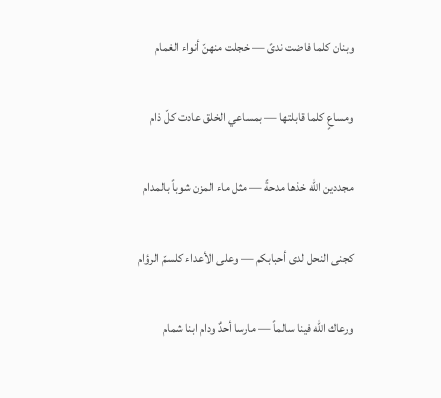وبنان كلما فاضت ندىً — خجلت منهنّ أنواء الغمام

ومساعٍ كلما قابلتها — بمساعي الخلق عادت كلّ ذام

مجددين الله خذها مدحةً — مثل ماء المزن شوباً بالمدام

كجنى النحل لدى أحبابكم — وعلى الأعداء كلسمّ الرؤام

ورعاك الله فينا سالماً — مارسا أحدٌ ودام ابنا شمام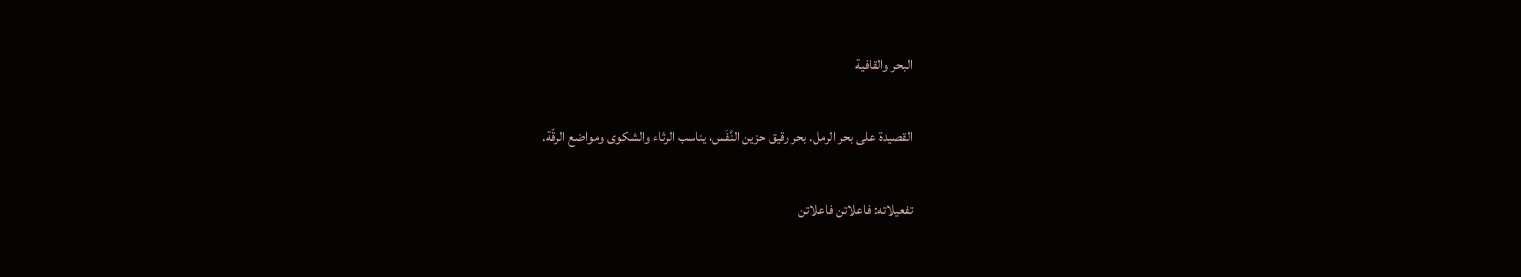البحر والقافية

القصيدة على بحر الرمل. بحر رقيق حزين النَّفَس، يناسب الرثاء والشكوى ومواضع الرقّة.

تفعيلاته: فاعلاتن فاعلاتن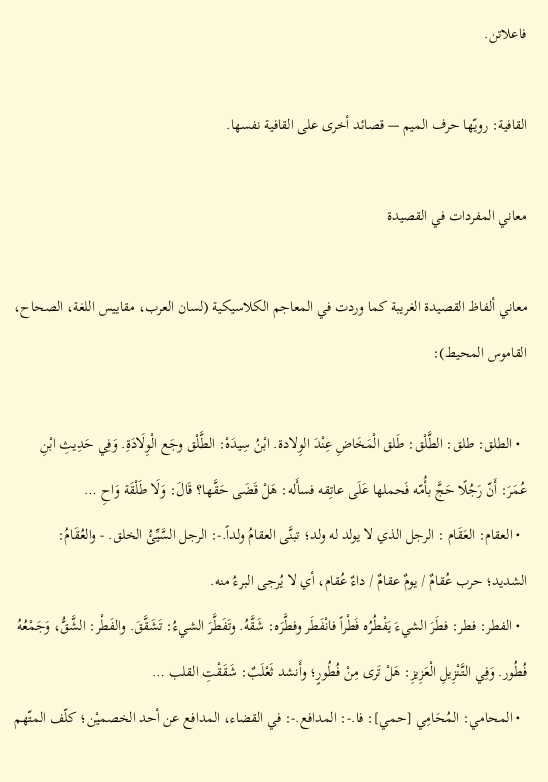فاعلاتن.

القافية: رويّها حرف الميم — قصائد أخرى على القافية نفسها.

معاني المفردات في القصيدة

معاني ألفاظ القصيدة الغريبة كما وردت في المعاجم الكلاسيكية (لسان العرب، مقاييس اللغة، الصحاح، القاموس المحيط):

  • الطلق: طلق: الطَّلْق: طَلق الْمَخَاضِ عِنْدَ الوِلادة. ابْنُ سِيدَهْ: الطَّلْق وجَع الْوِلَادَةِ. وَفِي حَدِيثِ ابْنِ عُمَرَ: أَنّ رَجُلًا حَجَّ بأُمّه فَحملها عَلَى عاتِقه فسأَله: هَلْ قَضَى حَقَّها؟ قَالَ: وَلَا طَلْقَة وَاحِ …
  • العقام: العَقَام : الرجل الذي لا يولد له ولد؛ تبنَّى العقامُ ولداً.-: الرجل السَّيِّئُ الخلق. - والعُقَامُ: الشديد؛ حرب عُقامٌ / يومٌ عقامٌ / داءٌ عُقام، أي لا يُرجى البرءُ منه.
  • الفطر: فطر: فطَرَ الشيءَ يَفْطُرُه فَطْراً فانْفَطَر وفطَّرَه: شَقَّهُ. وتَفَطَّرَ الشيءُ: تَشَقَّقَ. والفَطْر: الشَّقُّ، وَجَمْعُهُ فُطُور. وَفِي التَّنْزِيلِ الْعَزِيزِ: هَلْ تَرى مِنْ فُطُورٍ؛ وأَنشد ثَعْلَبٌ: شَقَقْتِ القلب …
  • المحامي: المُحَامِي [حمي]: فا.-: المدافع.-: في القضاء، المدافع عن أحد الخصميْن؛ كلّف المتّهم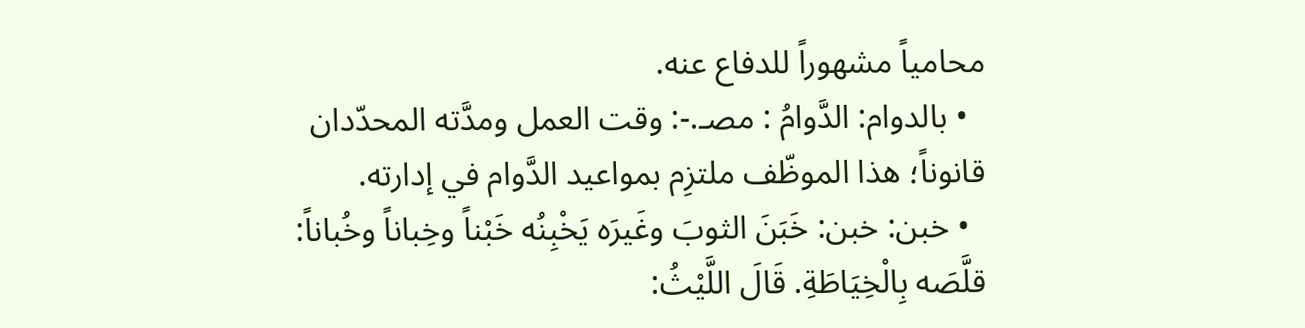محامياً مشهوراً للدفاع عنه.
  • بالدوام: الدَّوامُ : مصـ.-: وقت العمل ومدَّته المحدّدان قانوناً؛ هذا الموظّف ملتزِم بمواعيد الدَّوام في إدارته.
  • خبن: خبن: خَبَنَ الثوبَ وغَيرَه يَخْبِنُه خَبْناً وخِباناً وخُباناً: قلَّصَه بِالْخِيَاطَةِ. قَالَ اللَّيْثُ: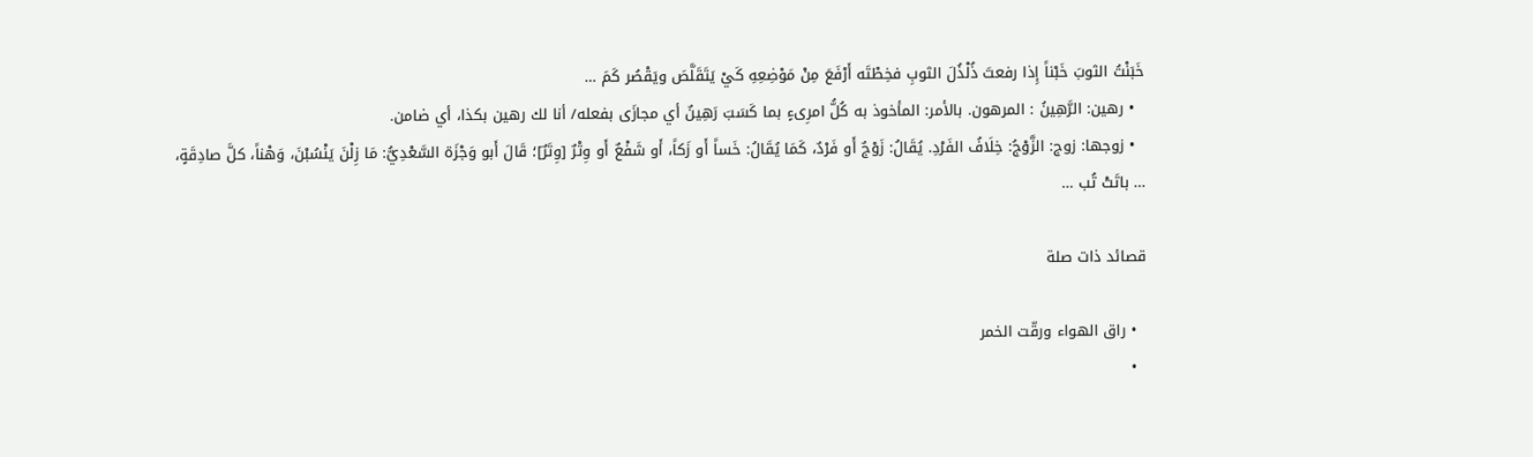خَبَنْتُ الثوبَ خَبْناً إِذا رفعتَ ذُلْذُلَ الثوبِ فخِطْتَه أَرْفَعَ مِنْ مَوْضِعِهِ كَيْ يَتَقَلَّصَ ويَقْصُر كَمَ …
  • رهين: الرَّهِينُ : المرهون. بالأمر: المأخوذ به كُلُّ امرِىءٍ بما كَسَبَ رَهِينٌ أي مجازَى بفعله/ أنا لك رهين بكذا، أي ضامن.
  • زوجها: زوج: الزَّوْجُ: خِلَافُ الفَرْدِ. يُقَالُ: زَوْجٌ أَو فَرْدٌ، كَمَا يُقَالُ: خَساً أَو زَكاً، أَو شَفْعٌ أَو وِتْرٌ [وِتَرٌ]؛ قَالَ أَبو وَجْزَة السَّعْدِيُّ: مَا زِلْنَ يَنْسُبْنَ، وَهْناً، كلَّ صادِقَةٍ، ... باتَتْ تُب …

قصائد ذات صلة

  • راق الهواء ورقّت الخمر
  •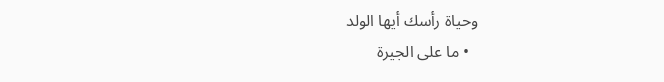وحياة رأسك أيها الولد
  • ما على الجيرة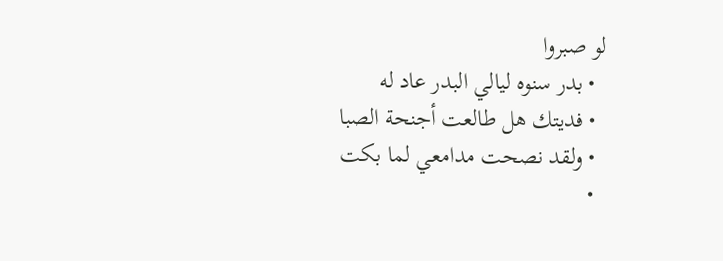لو صبروا
  • بدر سنوه ليالي البدر عاد له
  • فديتك هل طالعت أجنحة الصبا
  • ولقد نصحت مدامعي لما بكت
  •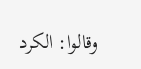وقالوا: الكرد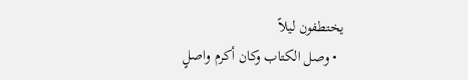يختطفون ليلاً
  • وصل الكتاب وكان أكرم واصلٍ